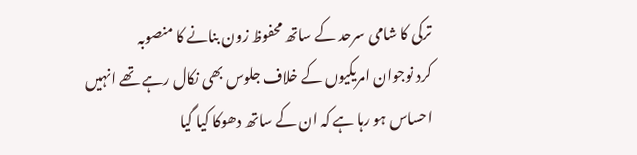ترکی کا شامی سرحد کے ساتھ محفوظ زون بنانے کا منصوبہ
کرد نوجوان امریکیوں کے خلاف جلوس بھی نکال رہے تھے انہیں احساس ہو رہا ہے کہ ان کے ساتھ دھوکا کیا گیا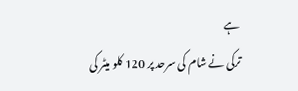ہے
ترکی نے شام کی سرحد پر 120 کلو میٹر کی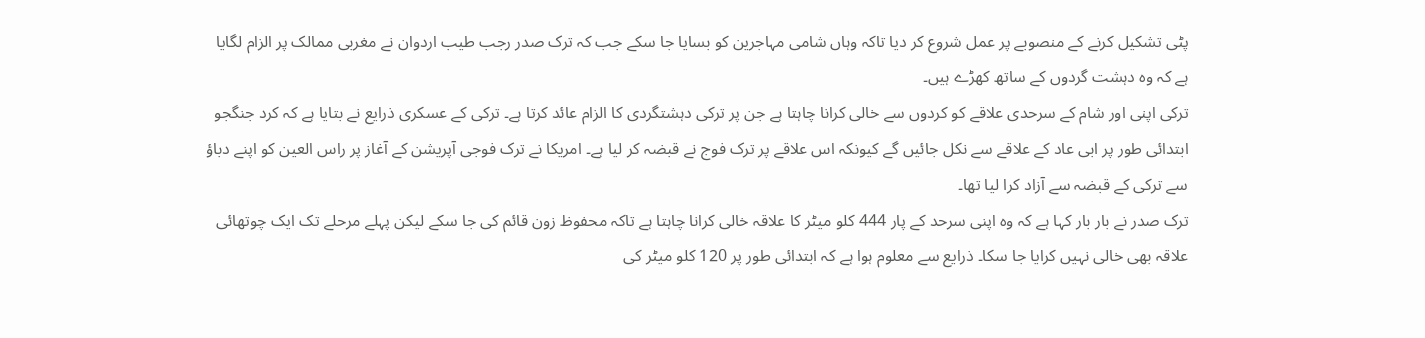پٹی تشکیل کرنے کے منصوبے پر عمل شروع کر دیا تاکہ وہاں شامی مہاجرین کو بسایا جا سکے جب کہ ترک صدر رجب طیب اردوان نے مغربی ممالک پر الزام لگایا ہے کہ وہ دہشت گردوں کے ساتھ کھڑے ہیں۔
ترکی اپنی اور شام کے سرحدی علاقے کو کردوں سے خالی کرانا چاہتا ہے جن پر ترکی دہشتگردی کا الزام عائد کرتا ہے۔ ترکی کے عسکری ذرایع نے بتایا ہے کہ کرد جنگجو ابتدائی طور پر ابی عاد کے علاقے سے نکل جائیں گے کیونکہ اس علاقے پر ترک فوج نے قبضہ کر لیا ہے۔ امریکا نے ترک فوجی آپریشن کے آغاز پر راس العین کو اپنے دباؤ سے ترکی کے قبضہ سے آزاد کرا لیا تھا۔
ترک صدر نے بار بار کہا ہے کہ وہ اپنی سرحد کے پار 444 کلو میٹر کا علاقہ خالی کرانا چاہتا ہے تاکہ محفوظ زون قائم کی جا سکے لیکن پہلے مرحلے تک ایک چوتھائی علاقہ بھی خالی نہیں کرایا جا سکا۔ ذرایع سے معلوم ہوا ہے کہ ابتدائی طور پر 120 کلو میٹر کی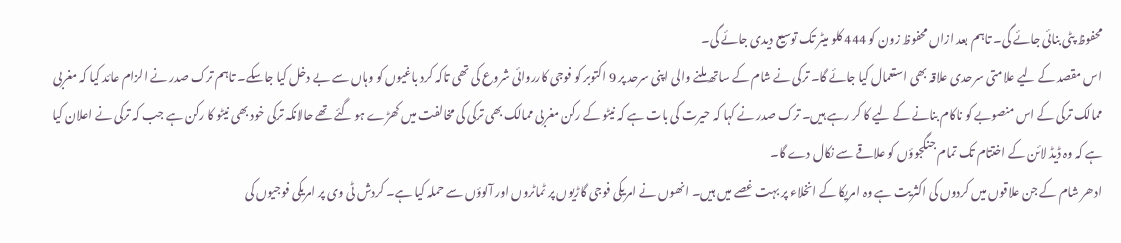محفوظ پٹی بنائی جائے گی۔ تاہم بعد ازاں محفوظ زون کو 444 کلو میٹر تک توسیع دیدی جائے گی۔
اس مقصد کے لیے علامتی سرحدی علاقہ بھی استعمال کیا جائے گا۔ ترکی نے شام کے ساتھ ملنے والی اپنی سرحد پر 9 اکتوبر کو فوجی کارروائی شروع کی تھی تاکہ کرد باغیوں کو وہاں سے بے دخل کیا جاسکے۔ تاہم ترک صدر نے الزام عائد کیا کہ مغربی ممالک ترکی کے اس منصوبے کو ناکام بنانے کے لیے کا کر رہے ہیں۔ ترک صدر نے کہا کہ حیرت کی بات ہے کہ نیٹو کے رکن مغربی ممالک بھی ترکی کی مخالفت میں کھڑے ہو گئے تھے حالانکہ ترکی خود بھی نیٹو کا رکن ہے جب کہ ترکی نے اعلان کیا ہے کہ وہ ڈیڈ لائن کے اختتام تک تمام جنگجوؤں کو علاقے سے نکال دے گا۔
ادھر شام کے جن علاقوں میں کردوں کی اکثریت ہے وہ امریکا کے انخلاء پر بہت غصے میں ہیں۔ انھوں نے امریکی فوجی گاڑیوں پر ٹماٹروں اور آلوؤں سے حملہ کیا ہے۔ کردش ٹی وی پر امریکی فوجیوں کی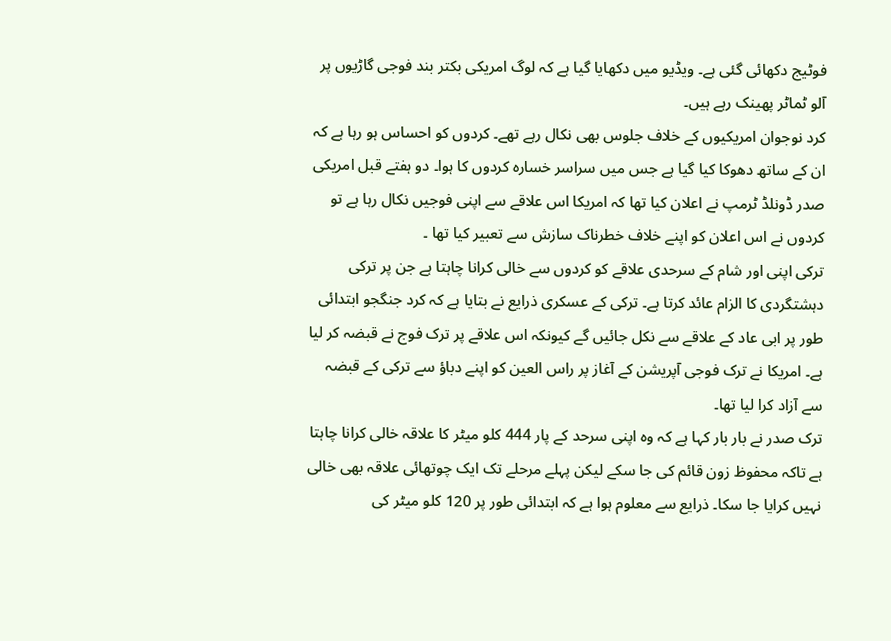فوٹیج دکھائی گئی ہے۔ ویڈیو میں دکھایا گیا ہے کہ لوگ امریکی بکتر بند فوجی گاڑیوں پر آلو ٹماٹر پھینک رہے ہیں۔
کرد نوجوان امریکیوں کے خلاف جلوس بھی نکال رہے تھے۔ کردوں کو احساس ہو رہا ہے کہ ان کے ساتھ دھوکا کیا گیا ہے جس میں سراسر خسارہ کردوں کا ہوا۔ دو ہفتے قبل امریکی صدر ڈونلڈ ٹرمپ نے اعلان کیا تھا کہ امریکا اس علاقے سے اپنی فوجیں نکال رہا ہے تو کردوں نے اس اعلان کو اپنے خلاف خطرناک سازش سے تعبیر کیا تھا ۔
ترکی اپنی اور شام کے سرحدی علاقے کو کردوں سے خالی کرانا چاہتا ہے جن پر ترکی دہشتگردی کا الزام عائد کرتا ہے۔ ترکی کے عسکری ذرایع نے بتایا ہے کہ کرد جنگجو ابتدائی طور پر ابی عاد کے علاقے سے نکل جائیں گے کیونکہ اس علاقے پر ترک فوج نے قبضہ کر لیا ہے۔ امریکا نے ترک فوجی آپریشن کے آغاز پر راس العین کو اپنے دباؤ سے ترکی کے قبضہ سے آزاد کرا لیا تھا۔
ترک صدر نے بار بار کہا ہے کہ وہ اپنی سرحد کے پار 444 کلو میٹر کا علاقہ خالی کرانا چاہتا ہے تاکہ محفوظ زون قائم کی جا سکے لیکن پہلے مرحلے تک ایک چوتھائی علاقہ بھی خالی نہیں کرایا جا سکا۔ ذرایع سے معلوم ہوا ہے کہ ابتدائی طور پر 120 کلو میٹر کی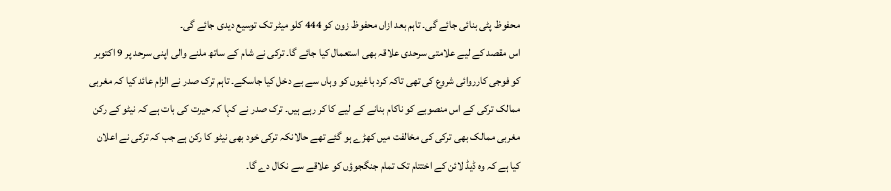محفوظ پٹی بنائی جائے گی۔ تاہم بعد ازاں محفوظ زون کو 444 کلو میٹر تک توسیع دیدی جائے گی۔
اس مقصد کے لیے علامتی سرحدی علاقہ بھی استعمال کیا جائے گا۔ ترکی نے شام کے ساتھ ملنے والی اپنی سرحد پر 9 اکتوبر کو فوجی کارروائی شروع کی تھی تاکہ کرد باغیوں کو وہاں سے بے دخل کیا جاسکے۔ تاہم ترک صدر نے الزام عائد کیا کہ مغربی ممالک ترکی کے اس منصوبے کو ناکام بنانے کے لیے کا کر رہے ہیں۔ ترک صدر نے کہا کہ حیرت کی بات ہے کہ نیٹو کے رکن مغربی ممالک بھی ترکی کی مخالفت میں کھڑے ہو گئے تھے حالانکہ ترکی خود بھی نیٹو کا رکن ہے جب کہ ترکی نے اعلان کیا ہے کہ وہ ڈیڈ لائن کے اختتام تک تمام جنگجوؤں کو علاقے سے نکال دے گا۔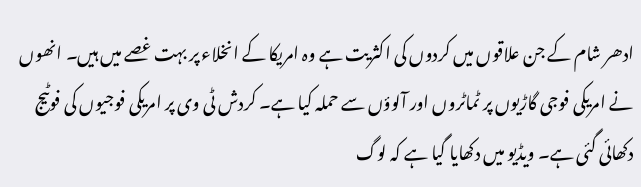ادھر شام کے جن علاقوں میں کردوں کی اکثریت ہے وہ امریکا کے انخلاء پر بہت غصے میں ہیں۔ انھوں نے امریکی فوجی گاڑیوں پر ٹماٹروں اور آلوؤں سے حملہ کیا ہے۔ کردش ٹی وی پر امریکی فوجیوں کی فوٹیج دکھائی گئی ہے۔ ویڈیو میں دکھایا گیا ہے کہ لوگ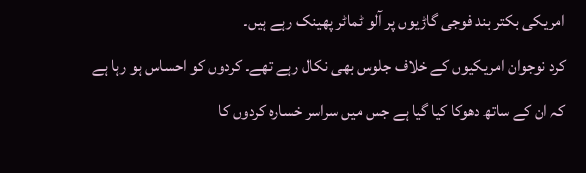امریکی بکتر بند فوجی گاڑیوں پر آلو ٹماٹر پھینک رہے ہیں۔
کرد نوجوان امریکیوں کے خلاف جلوس بھی نکال رہے تھے۔ کردوں کو احساس ہو رہا ہے کہ ان کے ساتھ دھوکا کیا گیا ہے جس میں سراسر خسارہ کردوں کا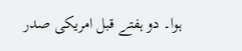ہوا۔ دو ہفتے قبل امریکی صدر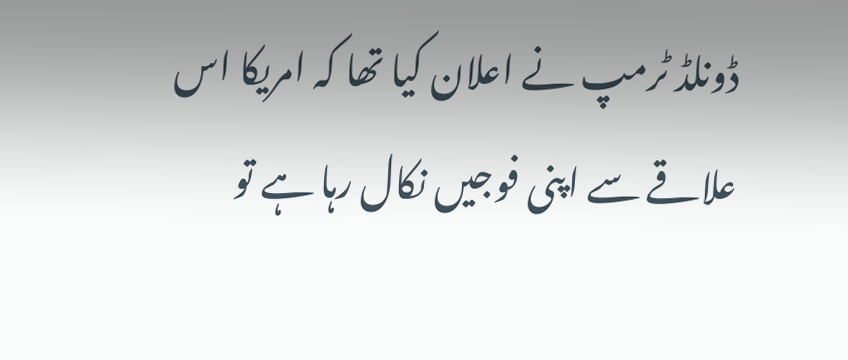ڈونلڈ ٹرمپ نے اعلان کیا تھا کہ امریکا اس علاقے سے اپنی فوجیں نکال رہا ہے تو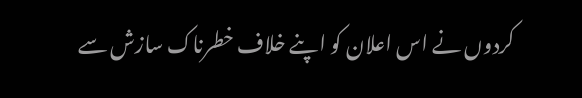کردوں نے اس اعلان کو اپنے خلاف خطرناک سازش سے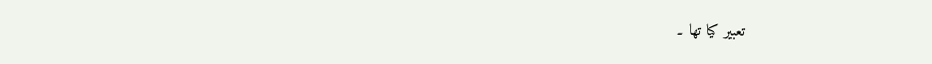تعبیر کیا تھا ۔